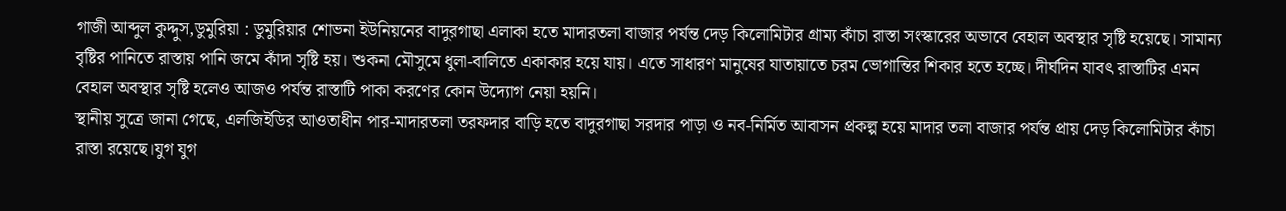গাজী আব্দুল কুদ্দুস,ডুমুরিয়া : ডুমুরিয়ার শোভনা ইউনিয়নের বাদুরগাছা এলাকা হতে মাদারতলা বাজার পর্যন্ত দেড় কিলোমিটার গ্রাম্য কাঁচা রাস্তা সংস্কারের অভাবে বেহাল অবস্থার সৃষ্টি হয়েছে। সামান্য বৃষ্টির পানিতে রাস্তায় পানি জমে কাঁদা সৃষ্টি হয়। শুকনা মৌসুমে ধুলা-বালিতে একাকার হয়ে যায়। এতে সাধারণ মানুষের যাতায়াতে চরম ভোগান্তির শিকার হতে হচ্ছে। দীর্ঘদিন যাবৎ রাস্তাটির এমন বেহাল অবস্থার সৃষ্টি হলেও আজও পর্যন্ত রাস্তাটি পাকা করণের কোন উদ্যোগ নেয়া হয়নি।
স্থানীয় সুত্রে জানা গেছে, এলজিইডির আওতাধীন পার-মাদারতলা তরফদার বাড়ি হতে বাদুরগাছা সরদার পাড়া ও নব-নির্মিত আবাসন প্রকল্প হয়ে মাদার তলা বাজার পর্যন্ত প্রায় দেড় কিলোমিটার কাঁচা রাস্তা রয়েছে।যুগ যুগ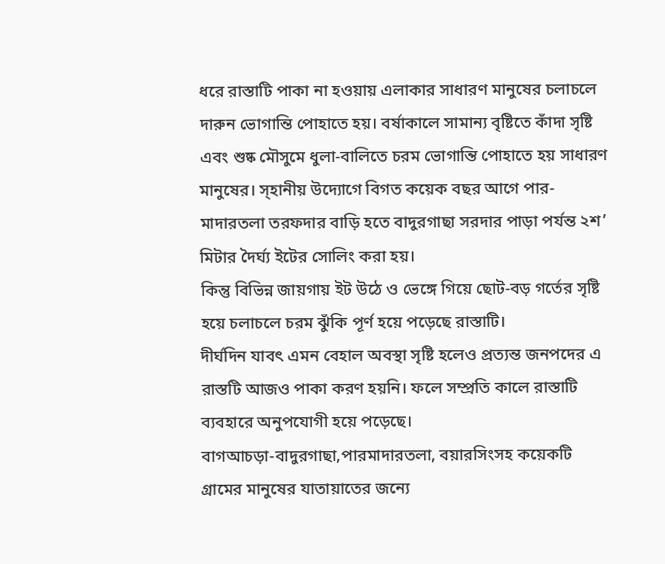ধরে রাস্তাটি পাকা না হওয়ায় এলাকার সাধারণ মানুষের চলাচলে দারুন ভোগান্তি পোহাতে হয়। বর্ষাকালে সামান্য বৃষ্টিতে কাঁদা সৃষ্টি এবং শুষ্ক মৌসুমে ধুলা-বালিতে চরম ভোগান্তি পোহাতে হয় সাধারণ মানুষের। স্হানীয় উদ্যোগে বিগত কয়েক বছর আগে পার-মাদারতলা তরফদার বাড়ি হতে বাদুরগাছা সরদার পাড়া পর্যন্ত ২শ’ মিটার দৈর্ঘ্য ইটের সোলিং করা হয়।
কিন্তু বিভিন্ন জায়গায় ইট উঠে ও ভেঙ্গে গিয়ে ছোট-বড় গর্তের সৃষ্টি হয়ে চলাচলে চরম ঝুঁকি পূর্ণ হয়ে পড়েছে রাস্তাটি।
দীর্ঘদিন যাবৎ এমন বেহাল অবস্থা সৃষ্টি হলেও প্রত্যন্ত জনপদের এ রাস্তটি আজও পাকা করণ হয়নি। ফলে সম্প্রতি কালে রাস্তাটি ব্যবহারে অনুপযোগী হয়ে পড়েছে।
বাগআচড়া-বাদুরগাছা,পারমাদারতলা, বয়ারসিংসহ কয়েকটি গ্রামের মানুষের যাতায়াতের জন্যে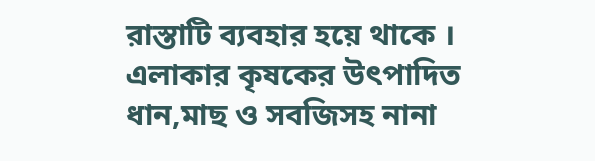রাস্তাটি ব্যবহার হয়ে থাকে । এলাকার কৃষকের উৎপাদিত ধান,মাছ ও সবজিসহ নানা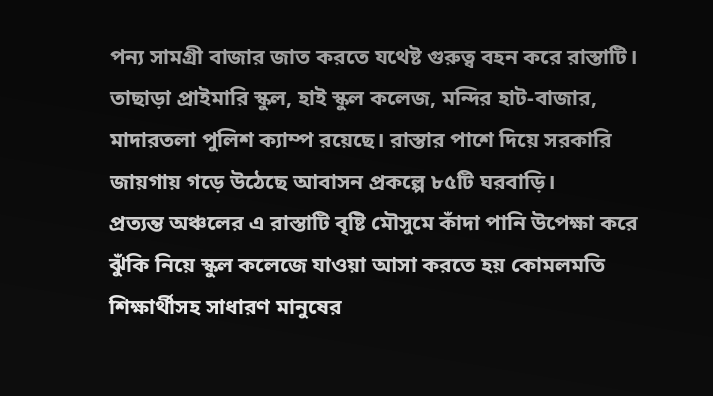পন্য সামগ্রী বাজার জাত করতে যথেষ্ট গুরুত্ব বহন করে রাস্তাটি।
তাছাড়া প্রাইমারি স্কুল, হাই স্কুল কলেজ, মন্দির হাট-বাজার, মাদারতলা পুলিশ ক্যাম্প রয়েছে। রাস্তার পাশে দিয়ে সরকারি জায়গায় গড়ে উঠেছে আবাসন প্রকল্পে ৮৫টি ঘরবাড়ি।
প্রত্যন্ত অঞ্চলের এ রাস্তাটি বৃষ্টি মৌসুমে কাঁদা পানি উপেক্ষা করে ঝুঁকি নিয়ে স্কুল কলেজে যাওয়া আসা করতে হয় কোমলমতি শিক্ষার্থীসহ সাধারণ মানুষের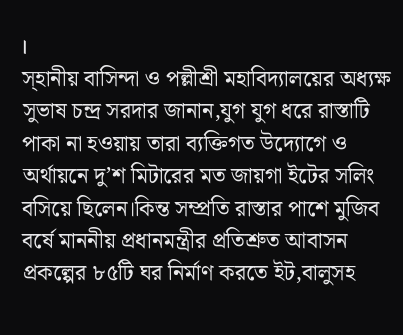।
স্হানীয় বাসিন্দা ও পল্লীশ্রী মহাবিদ্যালয়ের অধ্যক্ষ সুভাষ চন্দ্র সরদার জানান,যুগ যুগ ধরে রাস্তাটি পাকা না হওয়ায় তারা ব্যক্তিগত উদ্যোগে ও অর্থায়নে দু’শ মিটারের মত জায়গা ইটের সলিং বসিয়ে ছিলেন।কিন্ত সম্প্রতি রাস্তার পাশে মুজিব বর্ষে মাননীয় প্রধানমন্ত্রীর প্রতিশ্রুত আবাসন প্রকল্পের ৮৫টি ঘর নির্মাণ করতে ইট,বালুসহ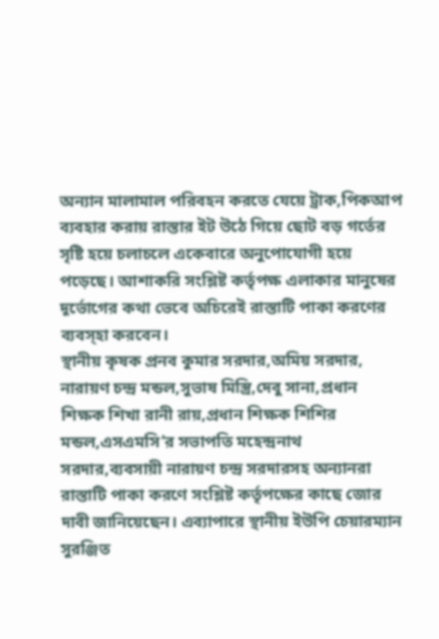অন্যান মালামাল পরিবহন করতে যেয়ে ট্রাক,পিকআপ ব্যবহার করায় রাস্তার ইট উঠে গিয়ে ছোট বড় গর্তের সৃষ্টি হয়ে চলাচলে একেবারে অনুপোযোগী হয়ে পড়েছে। আশাকরি সংশ্লিষ্ট কর্তৃপক্ষ এলাকার মানুষের দূর্ভোগের কথা ভেবে অচিরেই রাস্তাটি পাকা করণের ব্যবস্হা করবেন।
স্থানীয় কৃষক প্রনব কুমার সরদার,অমিয় সরদার, নারায়ণ চন্দ্র মন্ডল,সুভাষ মিস্ত্রি,দেবু সানা,প্রধান শিক্ষক শিখা রানী রায়,প্রধান শিক্ষক শিশির মন্ডল,এসএমসি’র সভাপতি মহেন্দ্রনাথ সরদার,ব্যবসায়ী নারায়ণ চন্দ্র সরদারসহ অন্যানরা রাস্তাটি পাকা করণে সংশ্লিষ্ট কর্তৃপক্ষের কাছে জোর দাবী জানিয়েছেন। এব্যাপারে স্থানীয় ইউপি চেয়ারম্যান সুরঞ্জিত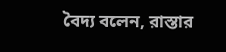বৈদ্য বলেন, রাস্তার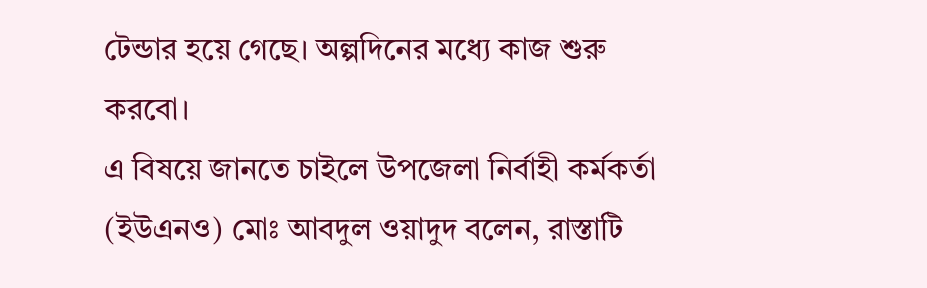টেন্ডার হয়ে গেছে। অল্পদিনের মধ্যে কাজ শুরু করবো।
এ বিষয়ে জানতে চাইলে উপজেলা নির্বাহী কর্মকর্তা (ইউএনও) মোঃ আবদুল ওয়াদুদ বলেন, রাস্তাটি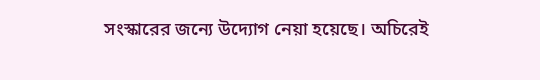সংস্কারের জন্যে উদ্যোগ নেয়া হয়েছে। অচিরেই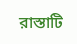রাস্তাটি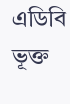এডিবি ভূক্ত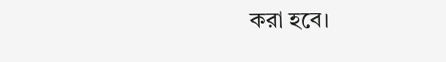করা হবে।